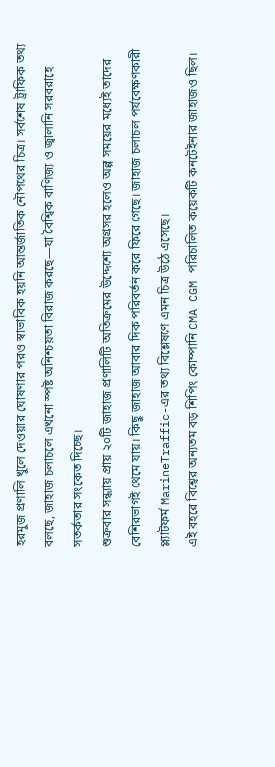হরমুজ প্রণালি খুলে দেওয়ার ঘোষণার পরও স্বাভাবিক হয়নি আন্তর্জাতিক নৌপথের চিত্র। সর্বশেষ ট্রাফিক তথ্য বলছে, জাহাজ চলাচলে এখনো স্পষ্ট অনিশ্চয়তা বিরাজ করছে—যা বৈশ্বিক বাণিজ্য ও জ্বালানি সরবরাহে সতর্কতার সংকেত দিচ্ছে।
শুক্রবার সন্ধ্যায় প্রায় ২০টি জাহাজ প্রণালিটি অতিক্রমের উদ্দেশ্যে অগ্রসর হলেও অল্প সময়ের মধ্যেই তাদের বেশিরভাগই থেমে যায়। কিছু জাহাজ আবার দিক পরিবর্তন করে ফিরে গেছে। জাহাজ চলাচল পর্যবেক্ষণকারী প্ল্যাটফর্ম MarineTraffic-এর তথ্য বিশ্লেষণে এমন চিত্র উঠে এসেছে।
এই বহরে বিশ্বের অন্যতম বড় শিপিং কোম্পানি CMA CGM পরিচালিত কয়েকটি কনটেইনার জাহাজও ছিল।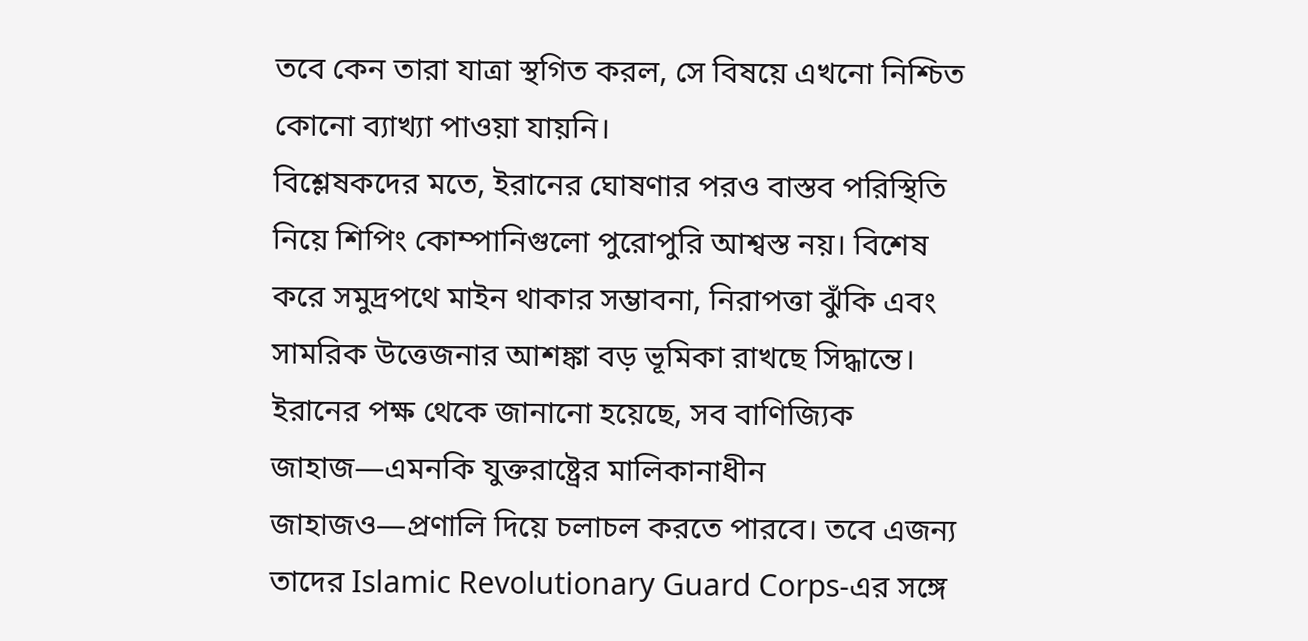তবে কেন তারা যাত্রা স্থগিত করল, সে বিষয়ে এখনো নিশ্চিত কোনো ব্যাখ্যা পাওয়া যায়নি।
বিশ্লেষকদের মতে, ইরানের ঘোষণার পরও বাস্তব পরিস্থিতি নিয়ে শিপিং কোম্পানিগুলো পুরোপুরি আশ্বস্ত নয়। বিশেষ করে সমুদ্রপথে মাইন থাকার সম্ভাবনা, নিরাপত্তা ঝুঁকি এবং সামরিক উত্তেজনার আশঙ্কা বড় ভূমিকা রাখছে সিদ্ধান্তে।
ইরানের পক্ষ থেকে জানানো হয়েছে, সব বাণিজ্যিক জাহাজ—এমনকি যুক্তরাষ্ট্রের মালিকানাধীন জাহাজও—প্রণালি দিয়ে চলাচল করতে পারবে। তবে এজন্য তাদের Islamic Revolutionary Guard Corps-এর সঙ্গে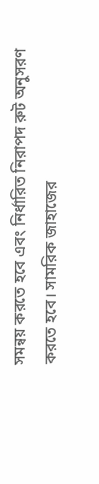সমন্বয় করতে হবে এবং নির্ধারিত নিরাপদ রুট অনুসরণ করতে হবে। সামরিক জাহাজের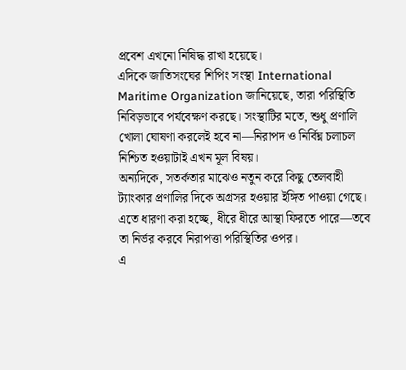প্রবেশ এখনো নিষিদ্ধ রাখা হয়েছে।
এদিকে জাতিসংঘের শিপিং সংস্থা International Maritime Organization জানিয়েছে, তারা পরিস্থিতি নিবিড়ভাবে পর্যবেক্ষণ করছে। সংস্থাটির মতে, শুধু প্রণালি খোলা ঘোষণা করলেই হবে না—নিরাপদ ও নির্বিঘ্ন চলাচল নিশ্চিত হওয়াটাই এখন মূল বিষয়।
অন্যদিকে, সতর্কতার মাঝেও নতুন করে কিছু তেলবাহী ট্যাংকার প্রণালির দিকে অগ্রসর হওয়ার ইঙ্গিত পাওয়া গেছে। এতে ধারণা করা হচ্ছে, ধীরে ধীরে আস্থা ফিরতে পারে—তবে তা নির্ভর করবে নিরাপত্তা পরিস্থিতির ওপর।
এ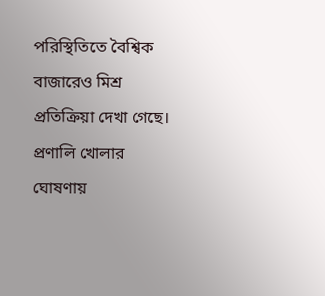পরিস্থিতিতে বৈশ্বিক বাজারেও মিশ্র প্রতিক্রিয়া দেখা গেছে। প্রণালি খোলার ঘোষণায়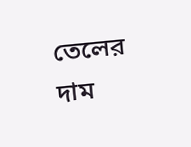তেলের দাম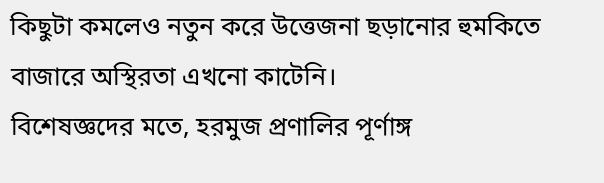কিছুটা কমলেও নতুন করে উত্তেজনা ছড়ানোর হুমকিতে বাজারে অস্থিরতা এখনো কাটেনি।
বিশেষজ্ঞদের মতে, হরমুজ প্রণালির পূর্ণাঙ্গ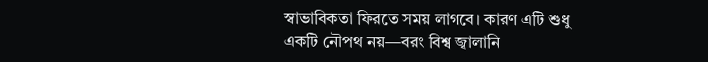স্বাভাবিকতা ফিরতে সময় লাগবে। কারণ এটি শুধু একটি নৌপথ নয়—বরং বিশ্ব জ্বালানি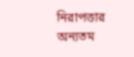নিরাপত্তার অন্যতম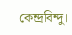কেন্দ্রবিন্দু।